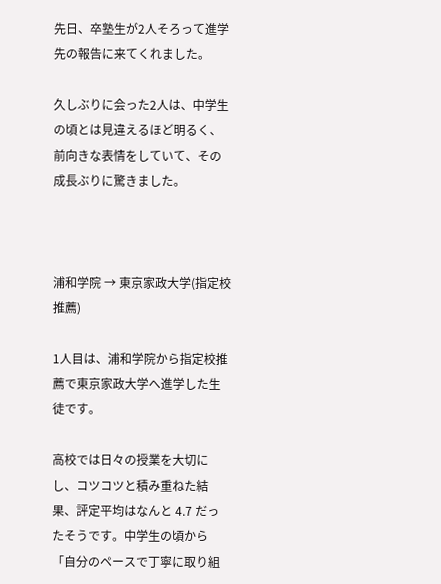先日、卒塾生が2人そろって進学先の報告に来てくれました。

久しぶりに会った2人は、中学生の頃とは見違えるほど明るく、前向きな表情をしていて、その成長ぶりに驚きました。



浦和学院 → 東京家政大学(指定校推薦)

1人目は、浦和学院から指定校推薦で東京家政大学へ進学した生徒です。

高校では日々の授業を大切にし、コツコツと積み重ねた結果、評定平均はなんと 4.7 だったそうです。中学生の頃から「自分のペースで丁寧に取り組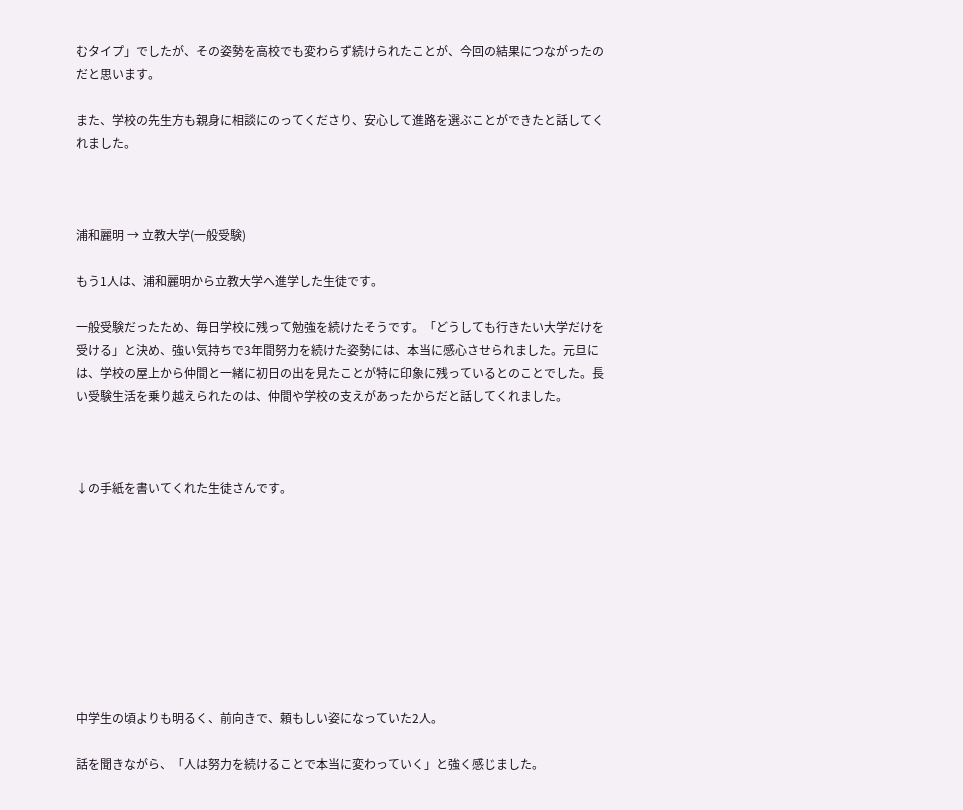むタイプ」でしたが、その姿勢を高校でも変わらず続けられたことが、今回の結果につながったのだと思います。

また、学校の先生方も親身に相談にのってくださり、安心して進路を選ぶことができたと話してくれました。



浦和麗明 → 立教大学(一般受験)

もう1人は、浦和麗明から立教大学へ進学した生徒です。

一般受験だったため、毎日学校に残って勉強を続けたそうです。「どうしても行きたい大学だけを受ける」と決め、強い気持ちで3年間努力を続けた姿勢には、本当に感心させられました。元旦には、学校の屋上から仲間と一緒に初日の出を見たことが特に印象に残っているとのことでした。長い受験生活を乗り越えられたのは、仲間や学校の支えがあったからだと話してくれました。



↓の手紙を書いてくれた生徒さんです。









中学生の頃よりも明るく、前向きで、頼もしい姿になっていた2人。

話を聞きながら、「人は努力を続けることで本当に変わっていく」と強く感じました。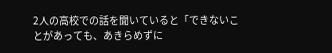2人の高校での話を聞いていると「できないことがあっても、あきらめずに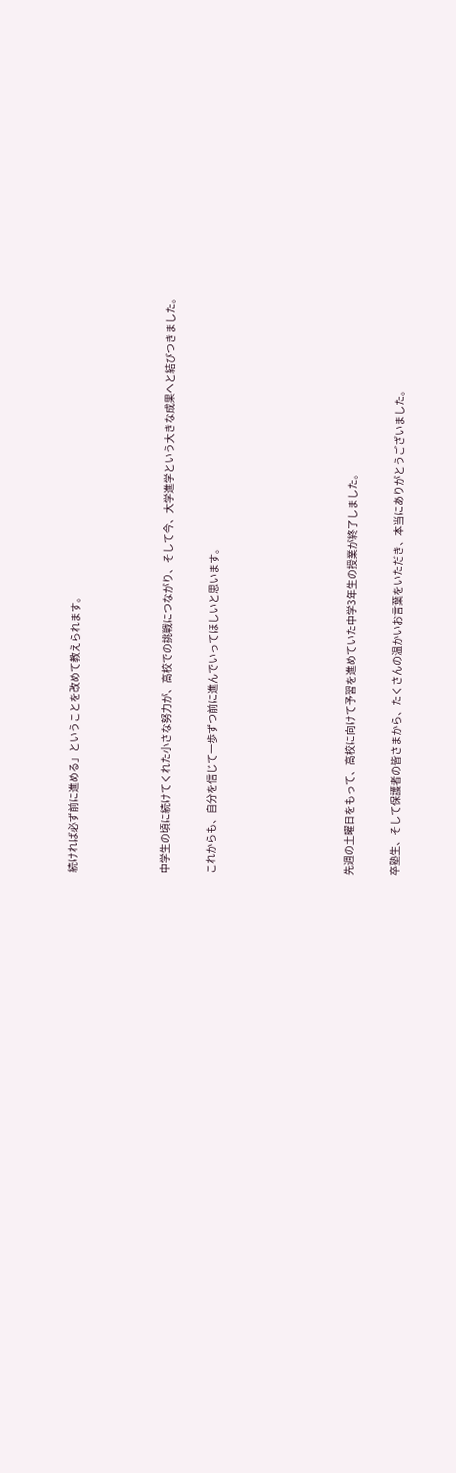続ければ必ず前に進める」ということを改めて教えられます。



中学生の頃に続けてくれた小さな努力が、高校での挑戦につながり、そして今、大学進学という大きな成果へと結びつきました。

これからも、自分を信じて一歩ずつ前に進んでいってほしいと思います。





先週の土曜日をもって、高校に向けて予習を進めていた中学3年生の授業が終了しました。

卒塾生、そして保護者の皆さまから、たくさんの温かいお言葉をいただき、本当にありがとうございました。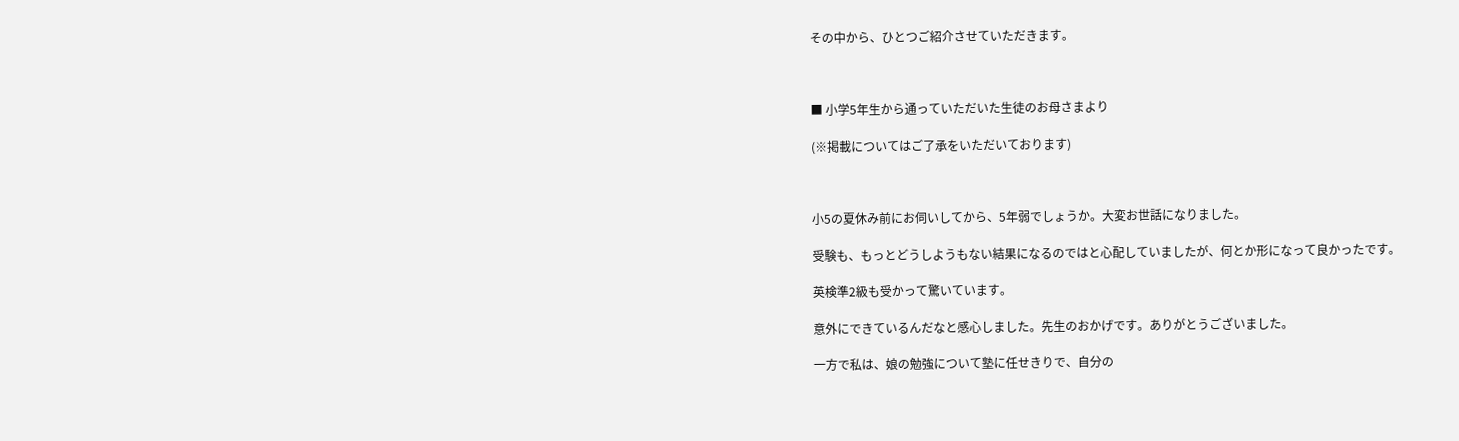その中から、ひとつご紹介させていただきます。



■ 小学5年生から通っていただいた生徒のお母さまより

(※掲載についてはご了承をいただいております)



小5の夏休み前にお伺いしてから、5年弱でしょうか。大変お世話になりました。

受験も、もっとどうしようもない結果になるのではと心配していましたが、何とか形になって良かったです。

英検準2級も受かって驚いています。

意外にできているんだなと感心しました。先生のおかげです。ありがとうございました。

一方で私は、娘の勉強について塾に任せきりで、自分の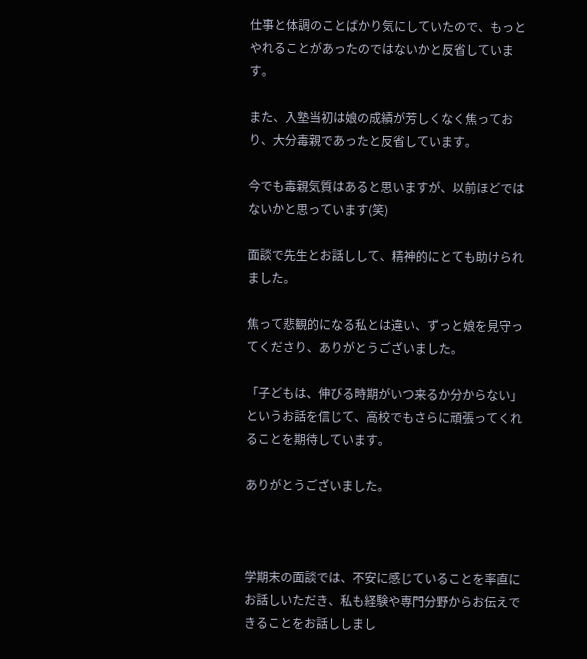仕事と体調のことばかり気にしていたので、もっとやれることがあったのではないかと反省しています。

また、入塾当初は娘の成績が芳しくなく焦っており、大分毒親であったと反省しています。

今でも毒親気質はあると思いますが、以前ほどではないかと思っています(笑)

面談で先生とお話しして、精神的にとても助けられました。

焦って悲観的になる私とは違い、ずっと娘を見守ってくださり、ありがとうございました。

「子どもは、伸びる時期がいつ来るか分からない」というお話を信じて、高校でもさらに頑張ってくれることを期待しています。

ありがとうございました。



学期末の面談では、不安に感じていることを率直にお話しいただき、私も経験や専門分野からお伝えできることをお話ししまし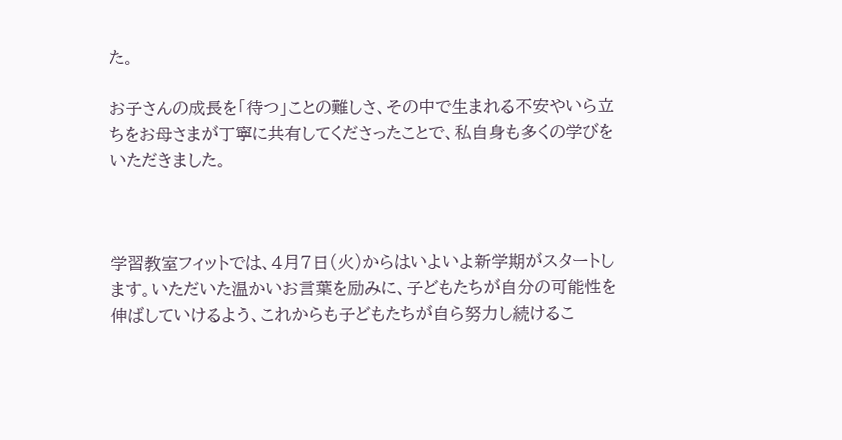た。

お子さんの成長を「待つ」ことの難しさ、その中で生まれる不安やいら立ちをお母さまが丁寧に共有してくださったことで、私自身も多くの学びをいただきました。



学習教室フィットでは、4月7日(火)からはいよいよ新学期がスタートします。いただいた温かいお言葉を励みに、子どもたちが自分の可能性を伸ばしていけるよう、これからも子どもたちが自ら努力し続けるこ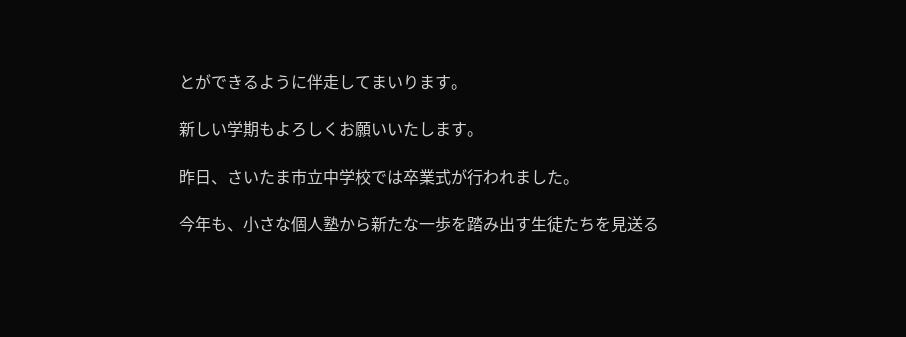とができるように伴走してまいります。

新しい学期もよろしくお願いいたします。

昨日、さいたま市立中学校では卒業式が行われました。

今年も、小さな個人塾から新たな一歩を踏み出す生徒たちを見送る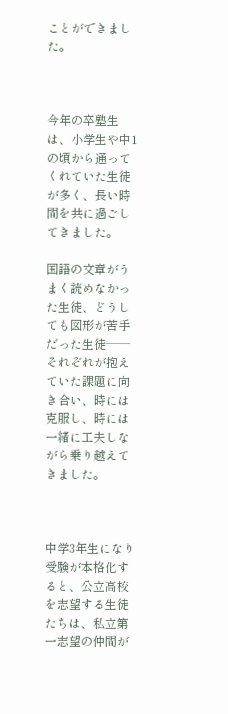ことができました。



今年の卒塾生は、小学生や中1の頃から通ってくれていた生徒が多く、長い時間を共に過ごしてきました。

国語の文章がうまく読めなかった生徒、どうしても図形が苦手だった生徒──それぞれが抱えていた課題に向き合い、時には克服し、時には一緒に工夫しながら乗り越えてきました。



中学3年生になり受験が本格化すると、公立高校を志望する生徒たちは、私立第一志望の仲間が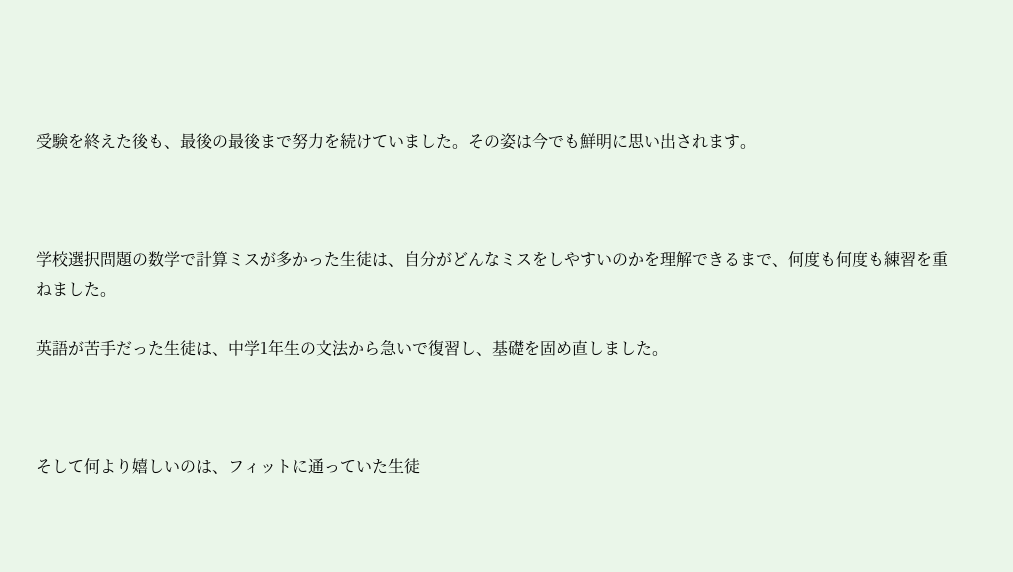受験を終えた後も、最後の最後まで努力を続けていました。その姿は今でも鮮明に思い出されます。



学校選択問題の数学で計算ミスが多かった生徒は、自分がどんなミスをしやすいのかを理解できるまで、何度も何度も練習を重ねました。

英語が苦手だった生徒は、中学1年生の文法から急いで復習し、基礎を固め直しました。



そして何より嬉しいのは、フィットに通っていた生徒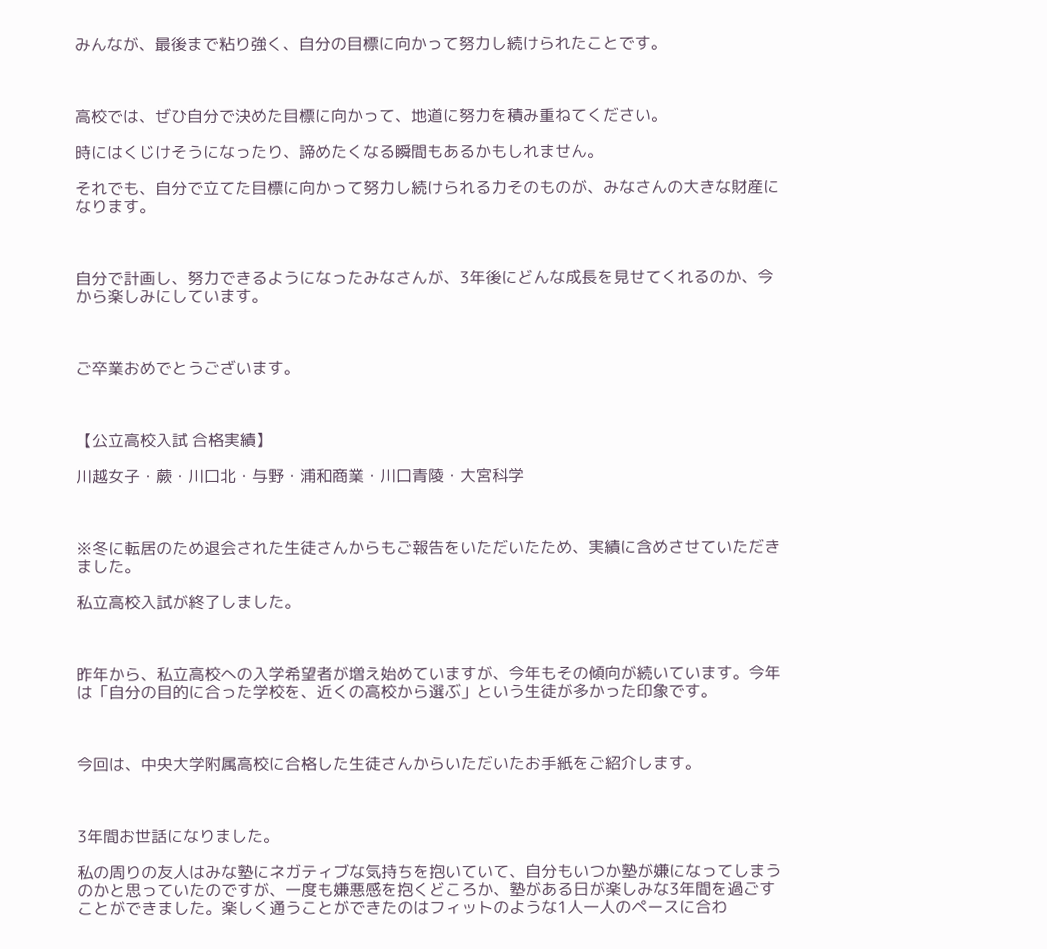みんなが、最後まで粘り強く、自分の目標に向かって努力し続けられたことです。



高校では、ぜひ自分で決めた目標に向かって、地道に努力を積み重ねてください。

時にはくじけそうになったり、諦めたくなる瞬間もあるかもしれません。

それでも、自分で立てた目標に向かって努力し続けられる力そのものが、みなさんの大きな財産になります。



自分で計画し、努力できるようになったみなさんが、3年後にどんな成長を見せてくれるのか、今から楽しみにしています。



ご卒業おめでとうございます。



【公立高校入試 合格実績】

川越女子・蕨・川口北・与野・浦和商業・川口青陵・大宮科学



※冬に転居のため退会された生徒さんからもご報告をいただいたため、実績に含めさせていただきました。

私立高校入試が終了しました。



昨年から、私立高校への入学希望者が増え始めていますが、今年もその傾向が続いています。今年は「自分の目的に合った学校を、近くの高校から選ぶ」という生徒が多かった印象です。



今回は、中央大学附属高校に合格した生徒さんからいただいたお手紙をご紹介します。



3年間お世話になりました。

私の周りの友人はみな塾にネガティブな気持ちを抱いていて、自分もいつか塾が嫌になってしまうのかと思っていたのですが、一度も嫌悪感を抱くどころか、塾がある日が楽しみな3年間を過ごすことができました。楽しく通うことができたのはフィットのような1人一人のペースに合わ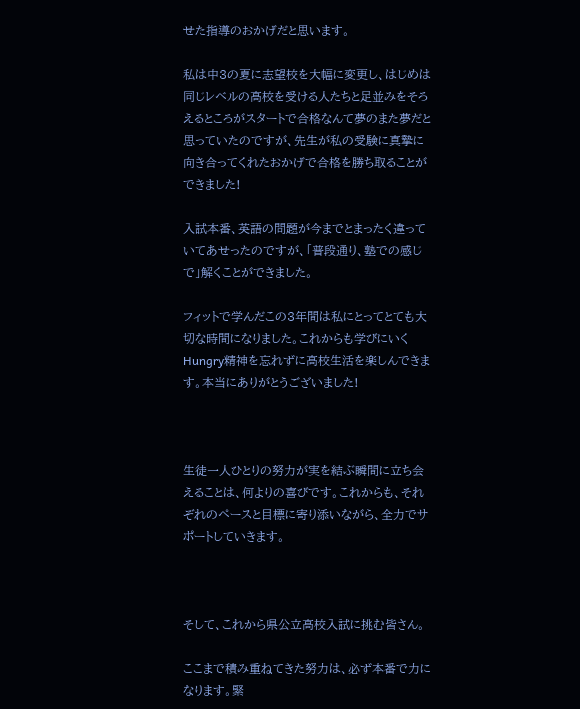せた指導のおかげだと思います。

私は中3の夏に志望校を大幅に変更し、はじめは同じレベルの高校を受ける人たちと足並みをそろえるところがスタートで合格なんて夢のまた夢だと思っていたのですが、先生が私の受験に真摯に向き合ってくれたおかげで合格を勝ち取ることができました!

入試本番、英語の問題が今までとまったく違っていてあせったのですが、「普段通り、塾での感じで」解くことができました。

フィットで学んだこの3年間は私にとってとても大切な時間になりました。これからも学びにいくHungry精神を忘れずに高校生活を楽しんできます。本当にありがとうございました!



生徒一人ひとりの努力が実を結ぶ瞬間に立ち会えることは、何よりの喜びです。これからも、それぞれのペースと目標に寄り添いながら、全力でサポートしていきます。



そして、これから県公立高校入試に挑む皆さん。

ここまで積み重ねてきた努力は、必ず本番で力になります。緊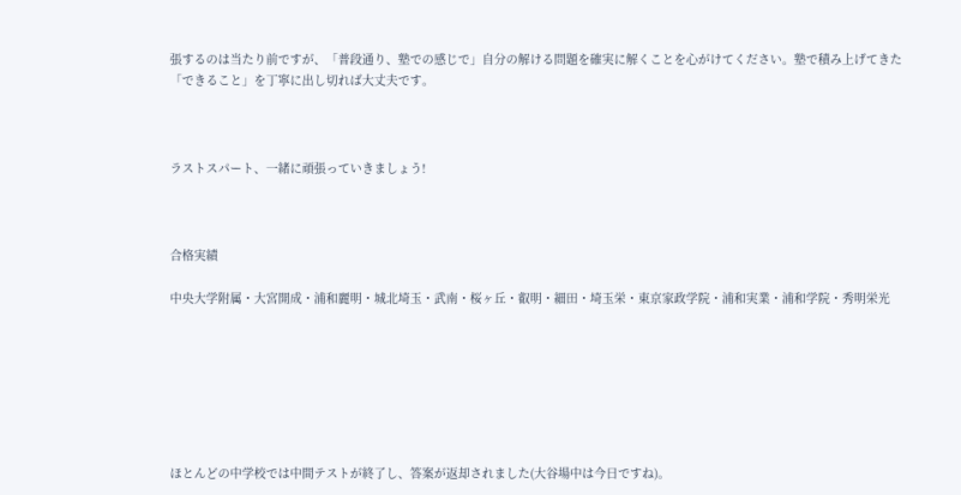張するのは当たり前ですが、「普段通り、塾での感じで」自分の解ける問題を確実に解くことを心がけてください。塾で積み上げてきた「できること」を丁寧に出し切れば大丈夫です。



ラストスパート、一緒に頑張っていきましょう!



合格実績

中央大学附属・大宮開成・浦和麗明・城北埼玉・武南・桜ヶ丘・叡明・細田・埼玉栄・東京家政学院・浦和実業・浦和学院・秀明栄光







ほとんどの中学校では中間テストが終了し、答案が返却されました(大谷場中は今日ですね)。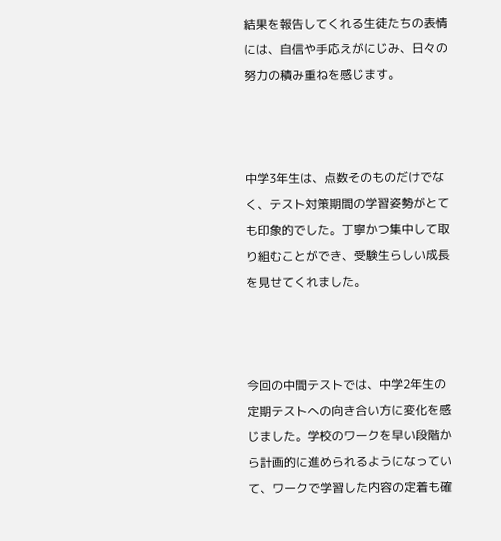結果を報告してくれる生徒たちの表情には、自信や手応えがにじみ、日々の努力の積み重ねを感じます。



中学3年生は、点数そのものだけでなく、テスト対策期間の学習姿勢がとても印象的でした。丁寧かつ集中して取り組むことができ、受験生らしい成長を見せてくれました。



今回の中間テストでは、中学2年生の定期テストへの向き合い方に変化を感じました。学校のワークを早い段階から計画的に進められるようになっていて、ワークで学習した内容の定着も確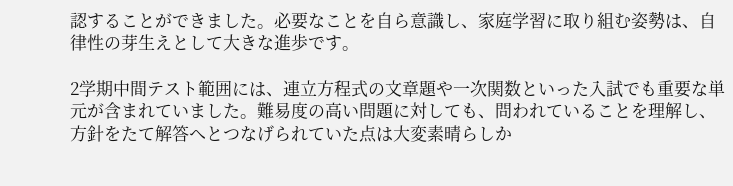認することができました。必要なことを自ら意識し、家庭学習に取り組む姿勢は、自律性の芽生えとして大きな進歩です。

2学期中間テスト範囲には、連立方程式の文章題や一次関数といった入試でも重要な単元が含まれていました。難易度の高い問題に対しても、問われていることを理解し、方針をたて解答へとつなげられていた点は大変素晴らしか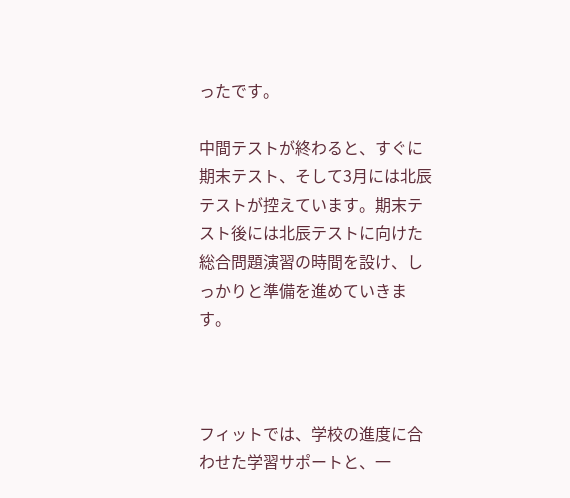ったです。

中間テストが終わると、すぐに期末テスト、そして3月には北辰テストが控えています。期末テスト後には北辰テストに向けた総合問題演習の時間を設け、しっかりと準備を進めていきます。



フィットでは、学校の進度に合わせた学習サポートと、一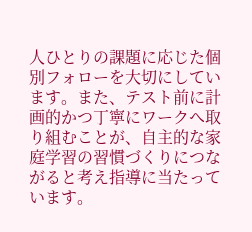人ひとりの課題に応じた個別フォローを大切にしています。また、テスト前に計画的かつ丁寧にワークへ取り組むことが、自主的な家庭学習の習慣づくりにつながると考え指導に当たっています。